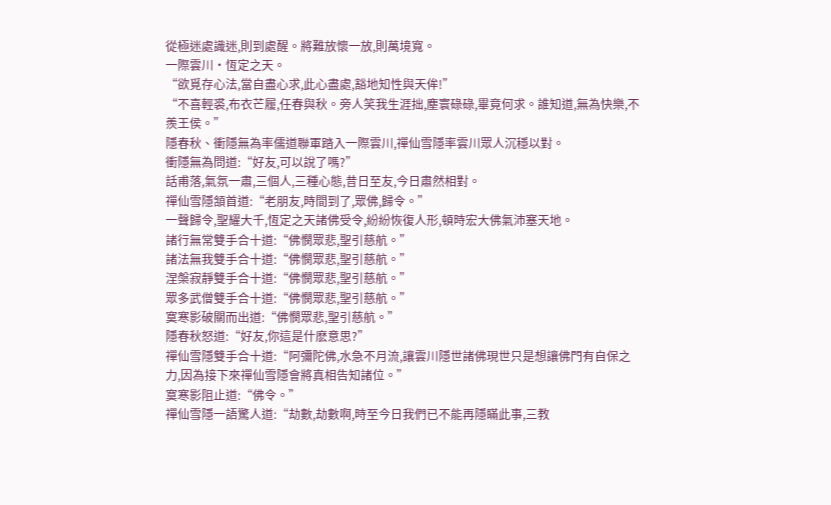從極迷處識迷,則到處醒。將難放懷一放,則萬境寬。
一際雲川·恆定之天。
“欲覓存心法,當自盡心求,此心盡處,豁地知性與天侔!”
“不喜輕裘,布衣芒履,任春與秋。旁人笑我生涯拙,塵寰碌碌,畢竟何求。誰知道,無為快樂,不羨王侯。”
隱春秋、衝隱無為率儒道聯軍踏入一際雲川,禪仙雪隱率雲川眾人沉穩以對。
衝隱無為問道:“好友,可以說了嗎?”
話甫落,氣氛一肅,三個人,三種心態,昔日至友,今日肅然相對。
禪仙雪隱頷首道:“老朋友,時間到了,眾佛,歸令。”
一聲歸令,聖耀大千,恆定之天諸佛受令,紛紛恢復人形,頓時宏大佛氣沛塞天地。
諸行無常雙手合十道:“佛憫眾悲,聖引慈航。”
諸法無我雙手合十道:“佛憫眾悲,聖引慈航。”
涅槃寂靜雙手合十道:“佛憫眾悲,聖引慈航。”
眾多武僧雙手合十道:“佛憫眾悲,聖引慈航。”
寞寒影破關而出道:“佛憫眾悲,聖引慈航。”
隱春秋怒道:“好友,你這是什麽意思?”
禪仙雪隱雙手合十道:“阿彌陀佛,水急不月流,讓雲川隱世諸佛現世只是想讓佛門有自保之力,因為接下來禪仙雪隱會將真相告知諸位。”
寞寒影阻止道:“佛令。”
禪仙雪隱一語驚人道:“劫數,劫數啊,時至今日我們已不能再隱瞞此事,三教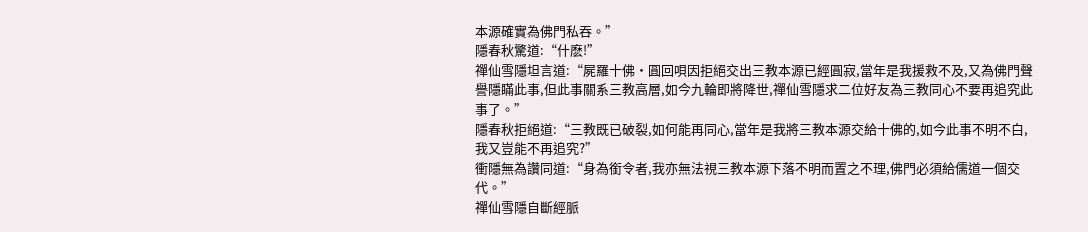本源確實為佛門私吞。”
隱春秋驚道:“什麽!”
禪仙雪隱坦言道:“屍羅十佛·圓回唄因拒絕交出三教本源已經圓寂,當年是我援救不及,又為佛門聲譽隱瞞此事,但此事關系三教高層,如今九輪即將降世,禪仙雪隱求二位好友為三教同心不要再追究此事了。”
隱春秋拒絕道:“三教既已破裂,如何能再同心,當年是我將三教本源交給十佛的,如今此事不明不白,我又豈能不再追究?”
衝隱無為讚同道:“身為銜令者,我亦無法視三教本源下落不明而置之不理,佛門必須給儒道一個交代。”
禪仙雪隱自斷經脈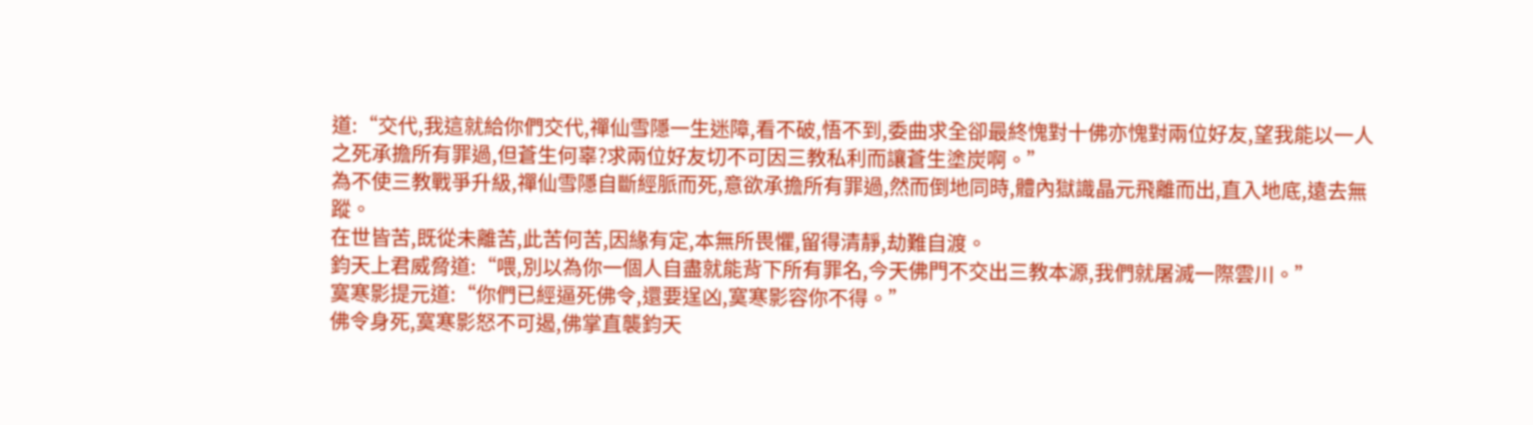道:“交代,我這就給你們交代,禪仙雪隱一生迷障,看不破,悟不到,委曲求全卻最終愧對十佛亦愧對兩位好友,望我能以一人之死承擔所有罪過,但蒼生何辜?求兩位好友切不可因三教私利而讓蒼生塗炭啊。”
為不使三教戰爭升級,禪仙雪隱自斷經脈而死,意欲承擔所有罪過,然而倒地同時,體內獄識晶元飛離而出,直入地底,遠去無蹤。
在世皆苦,既從未離苦,此苦何苦,因緣有定,本無所畏懼,留得清靜,劫難自渡。
鈞天上君威脅道:“喂,別以為你一個人自盡就能背下所有罪名,今天佛門不交出三教本源,我們就屠滅一際雲川。”
寞寒影提元道:“你們已經逼死佛令,還要逞凶,寞寒影容你不得。”
佛令身死,寞寒影怒不可遏,佛掌直襲鈞天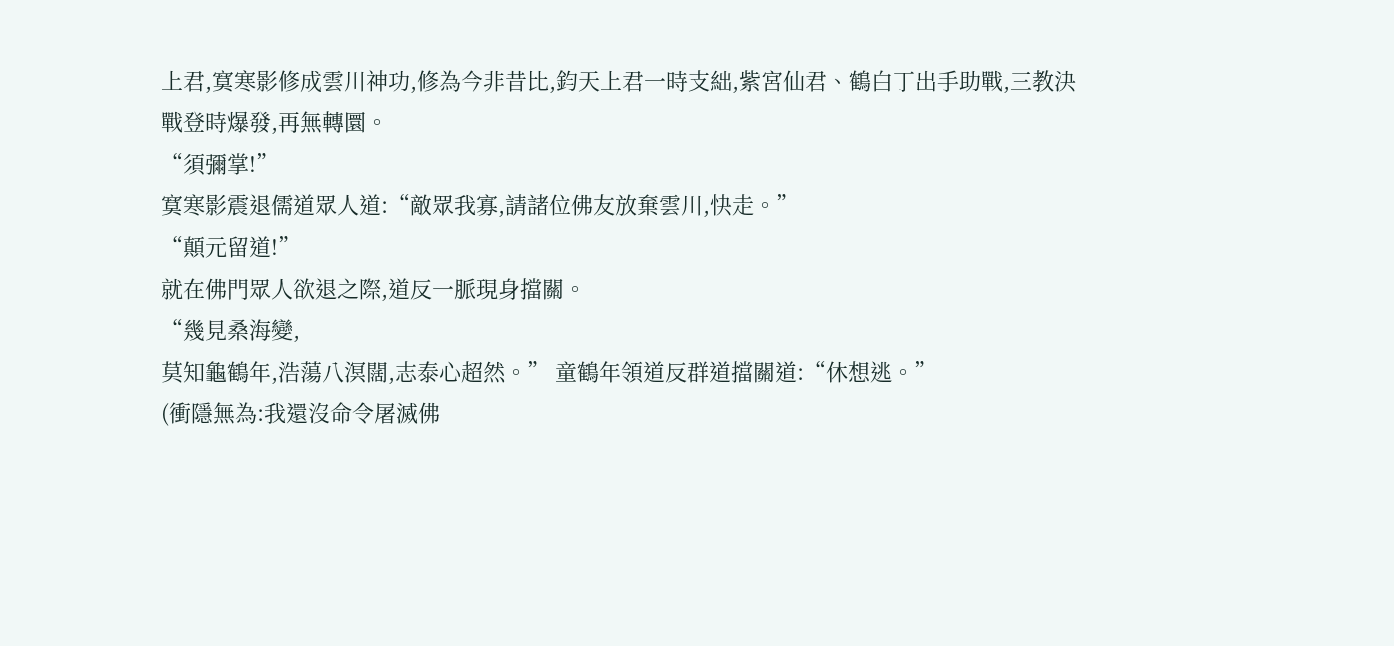上君,寞寒影修成雲川神功,修為今非昔比,鈞天上君一時支絀,紫宮仙君、鶴白丁出手助戰,三教決戰登時爆發,再無轉圜。
“須彌掌!”
寞寒影震退儒道眾人道:“敵眾我寡,請諸位佛友放棄雲川,快走。”
“顛元留道!”
就在佛門眾人欲退之際,道反一脈現身擋關。
“幾見桑海變,
莫知龜鶴年,浩蕩八溟闊,志泰心超然。” 童鶴年領道反群道擋關道:“休想逃。”
(衝隱無為:我還沒命令屠滅佛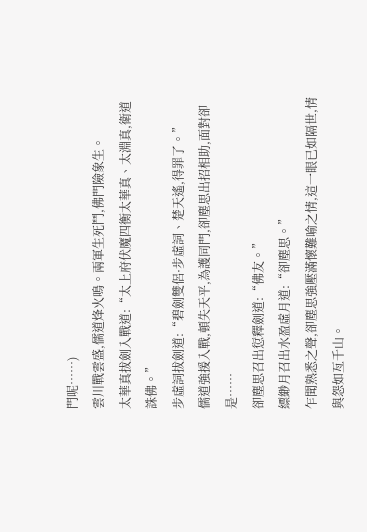門呢……)
雲川戰雲盛,儒道烽火鳴。兩軍生死鬥,佛門險象生。
太華真拔劍入戰道:“太上府伏魔四衡太華真、太淵真,衛道誅佛。”
步虛詞拔劍道:“碧劍雙侶·步虛詞、楚天遙,得罪了。”
儒道強援入戰,頓失天平,為護同門,卻塵思出招相助,面對卻是……
卻塵思召出愆釋劍道:“佛友。”
縹緲月召出水盈虛月道:“卻塵思。”
乍聞熟悉之聲,卻塵思強壓滿懷難喻之情,這一眼已如隔世,情與怨如亙千山。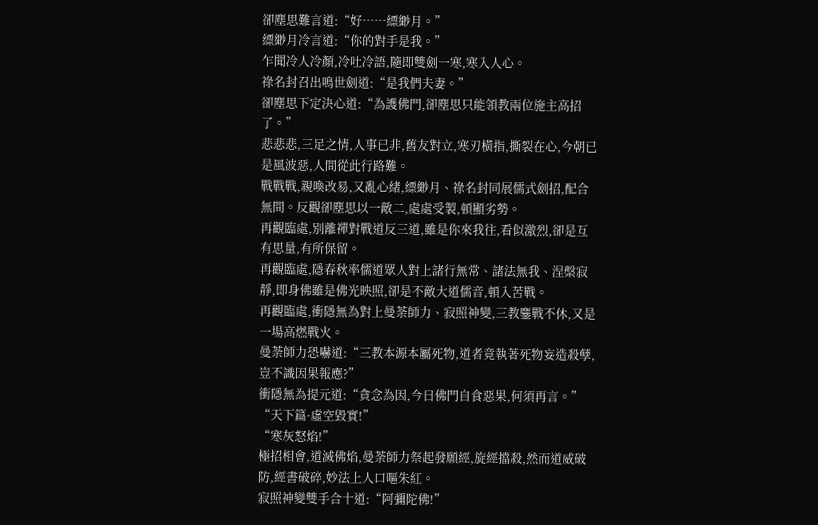卻塵思難言道:“好……縹緲月。”
縹緲月冷言道:“你的對手是我。”
乍聞冷人冷顏,冷吐冷語,隨即雙劍一寒,寒入人心。
祿名封召出鳴世劍道:“是我們夫妻。”
卻塵思下定決心道:“為護佛門,卻塵思只能領教兩位施主高招了。”
悲悲悲,三足之情,人事已非,舊友對立,寒刃橫指,撕裂在心,今朝已是風波惡,人間從此行路難。
戰戰戰,親喚改易,又亂心緒,縹緲月、祿名封同展儒式劍招,配合無間。反觀卻塵思以一敵二,處處受製,頓顯劣勢。
再觀臨處,別離禪對戰道反三道,雖是你來我往,看似激烈,卻是互有思量,有所保留。
再觀臨處,隱春秋率儒道眾人對上諸行無常、諸法無我、涅槃寂靜,即身佛雖是佛光映照,卻是不敵大道儒音,頓入苦戰。
再觀臨處,衝隱無為對上曼荼師力、寂照神變,三教鏖戰不休,又是一場高燃戰火。
曼荼師力恐嚇道:“三教本源本屬死物,道者竟執著死物妄造殺孽,豈不識因果報應?”
衝隱無為提元道:“貪念為因,今日佛門自食惡果,何須再言。”
“天下篇·虛空毀實!”
“寒灰怒焰!”
極招相會,道滅佛焰,曼荼師力祭起發願經,旋經擋殺,然而道威破防,經書破碎,妙法上人口嘔朱紅。
寂照神變雙手合十道:“阿彌陀佛!”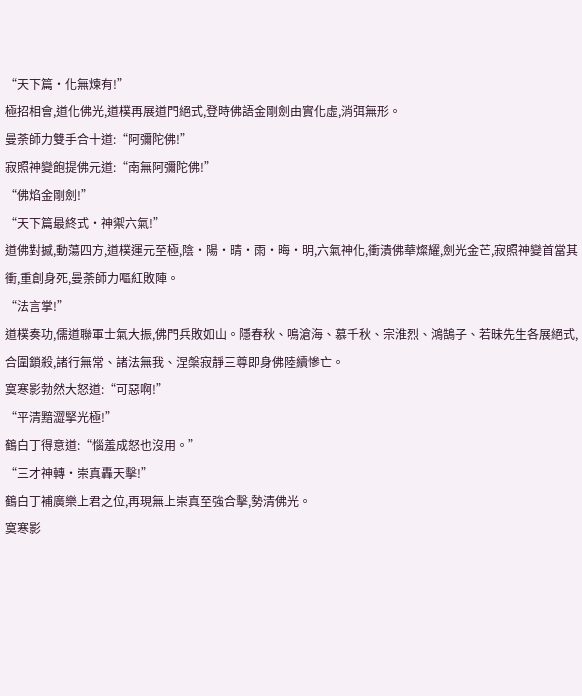“天下篇·化無煉有!”
極招相會,道化佛光,道樸再展道門絕式,登時佛語金剛劍由實化虛,消弭無形。
曼荼師力雙手合十道:“阿彌陀佛!”
寂照神變飽提佛元道:“南無阿彌陀佛!”
“佛焰金剛劍!”
“天下篇最終式·神禦六氣!”
道佛對撼,動蕩四方,道樸運元至極,陰·陽·晴·雨·晦·明,六氣神化,衝潰佛華燦耀,劍光金芒,寂照神變首當其衝,重創身死,曼荼師力嘔紅敗陣。
“法言掌!”
道樸奏功,儒道聯軍士氣大振,佛門兵敗如山。隱春秋、鳴滄海、慕千秋、宗淮烈、鴻鵠子、若昧先生各展絕式,合圍鎖殺,諸行無常、諸法無我、涅槃寂靜三尊即身佛陸續慘亡。
寞寒影勃然大怒道:“可惡啊!”
“平清黯澀掔光極!”
鶴白丁得意道:“惱羞成怒也沒用。”
“三才神轉·崇真轟天擊!”
鶴白丁補廣樂上君之位,再現無上崇真至強合擊,勢清佛光。
寞寒影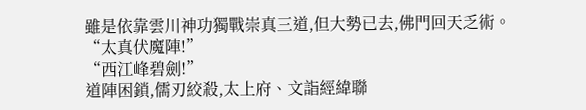雖是依靠雲川神功獨戰崇真三道,但大勢已去,佛門回天乏術。
“太真伏魔陣!”
“西江峰碧劍!”
道陣困鎖,儒刃絞殺,太上府、文詣經緯聯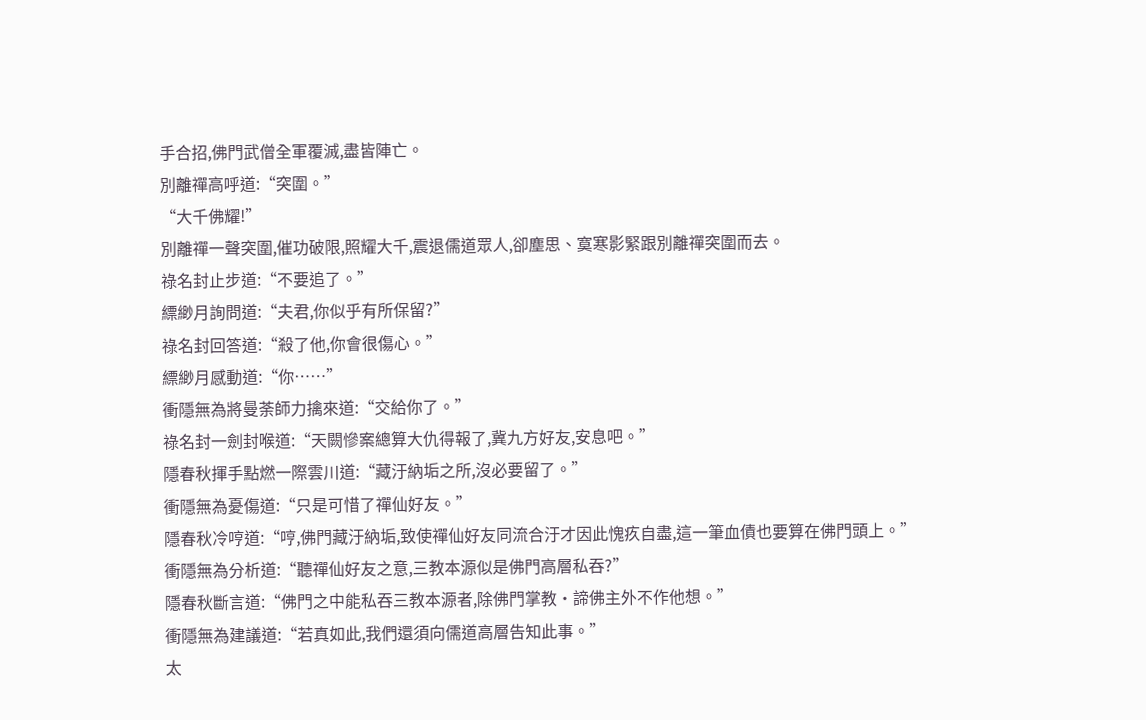手合招,佛門武僧全軍覆滅,盡皆陣亡。
別離禪高呼道:“突圍。”
“大千佛耀!”
別離禪一聲突圍,催功破限,照耀大千,震退儒道眾人,卻塵思、寞寒影緊跟別離禪突圍而去。
祿名封止步道:“不要追了。”
縹緲月詢問道:“夫君,你似乎有所保留?”
祿名封回答道:“殺了他,你會很傷心。”
縹緲月感動道:“你……”
衝隱無為將曼荼師力擒來道:“交給你了。”
祿名封一劍封喉道:“天闕慘案總算大仇得報了,冀九方好友,安息吧。”
隱春秋揮手點燃一際雲川道:“藏汙納垢之所,沒必要留了。”
衝隱無為憂傷道:“只是可惜了禪仙好友。”
隱春秋冷哼道:“哼,佛門藏汙納垢,致使禪仙好友同流合汙才因此愧疚自盡,這一筆血債也要算在佛門頭上。”
衝隱無為分析道:“聽禪仙好友之意,三教本源似是佛門高層私吞?”
隱春秋斷言道:“佛門之中能私吞三教本源者,除佛門掌教·諦佛主外不作他想。”
衝隱無為建議道:“若真如此,我們還須向儒道高層告知此事。”
太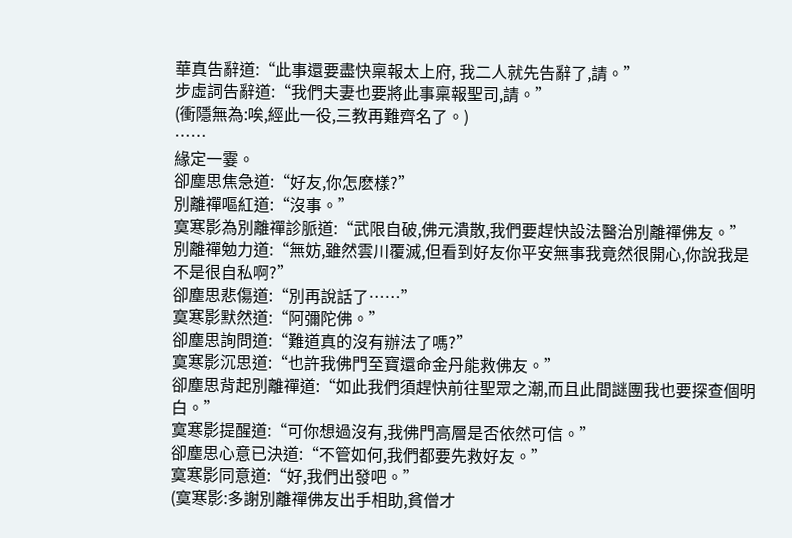華真告辭道:“此事還要盡快稟報太上府, 我二人就先告辭了,請。”
步虛詞告辭道:“我們夫妻也要將此事稟報聖司,請。”
(衝隱無為:唉,經此一役,三教再難齊名了。)
……
緣定一霎。
卻塵思焦急道:“好友,你怎麽樣?”
別離禪嘔紅道:“沒事。”
寞寒影為別離禪診脈道:“武限自破,佛元潰散,我們要趕快設法醫治別離禪佛友。”
別離禪勉力道:“無妨,雖然雲川覆滅,但看到好友你平安無事我竟然很開心,你說我是不是很自私啊?”
卻塵思悲傷道:“別再說話了……”
寞寒影默然道:“阿彌陀佛。”
卻塵思詢問道:“難道真的沒有辦法了嗎?”
寞寒影沉思道:“也許我佛門至寶還命金丹能救佛友。”
卻塵思背起別離禪道:“如此我們須趕快前往聖眾之潮,而且此間謎團我也要探查個明白。”
寞寒影提醒道:“可你想過沒有,我佛門高層是否依然可信。”
卻塵思心意已決道:“不管如何,我們都要先救好友。”
寞寒影同意道:“好,我們出發吧。”
(寞寒影:多謝別離禪佛友出手相助,貧僧才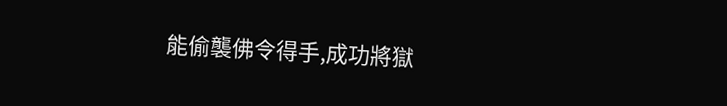能偷襲佛令得手,成功將獄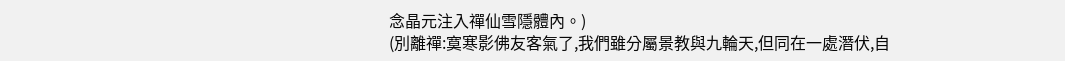念晶元注入禪仙雪隱體內。)
(別離禪:寞寒影佛友客氣了,我們雖分屬景教與九輪天,但同在一處潛伏,自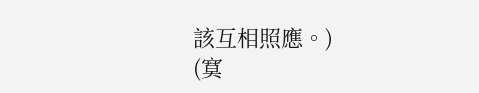該互相照應。)
(寞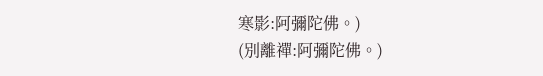寒影:阿彌陀佛。)
(別離禪:阿彌陀佛。)